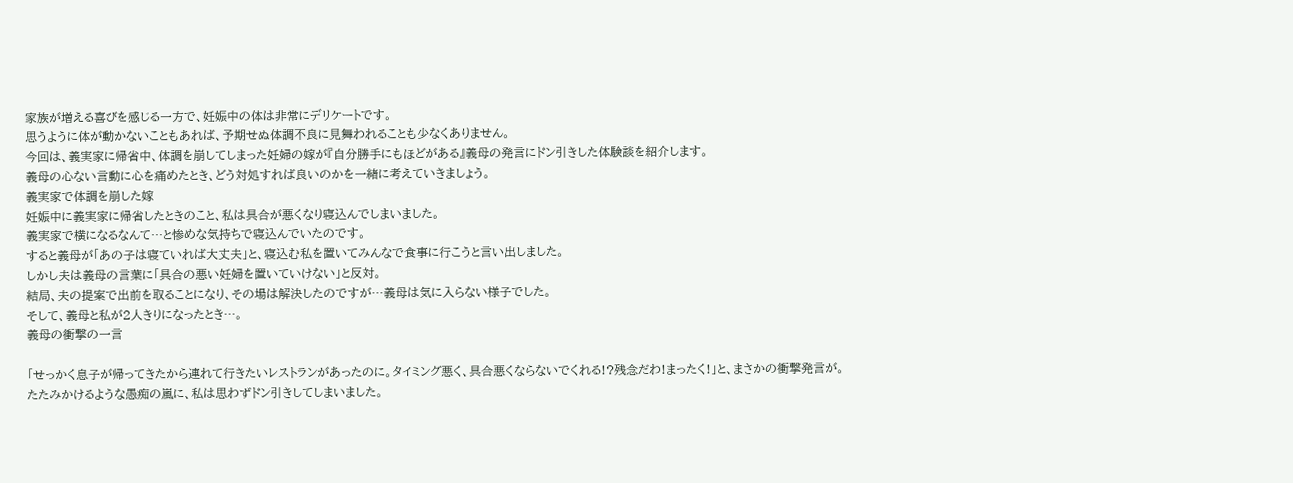家族が増える喜びを感じる一方で、妊娠中の体は非常にデリケートです。
思うように体が動かないこともあれば、予期せぬ体調不良に見舞われることも少なくありません。
今回は、義実家に帰省中、体調を崩してしまった妊婦の嫁が『自分勝手にもほどがある』義母の発言にドン引きした体験談を紹介します。
義母の心ない言動に心を痛めたとき、どう対処すれば良いのかを一緒に考えていきましょう。
義実家で体調を崩した嫁
妊娠中に義実家に帰省したときのこと、私は具合が悪くなり寝込んでしまいました。
義実家で横になるなんて…と惨めな気持ちで寝込んでいたのです。
すると義母が「あの子は寝ていれば大丈夫」と、寝込む私を置いてみんなで食事に行こうと言い出しました。
しかし夫は義母の言葉に「具合の悪い妊婦を置いていけない」と反対。
結局、夫の提案で出前を取ることになり、その場は解決したのですが…義母は気に入らない様子でした。
そして、義母と私が2人きりになったとき…。
義母の衝撃の一言

「せっかく息子が帰ってきたから連れて行きたいレストランがあったのに。タイミング悪く、具合悪くならないでくれる!?残念だわ!まったく!」と、まさかの衝撃発言が。
たたみかけるような愚痴の嵐に、私は思わずドン引きしてしまいました。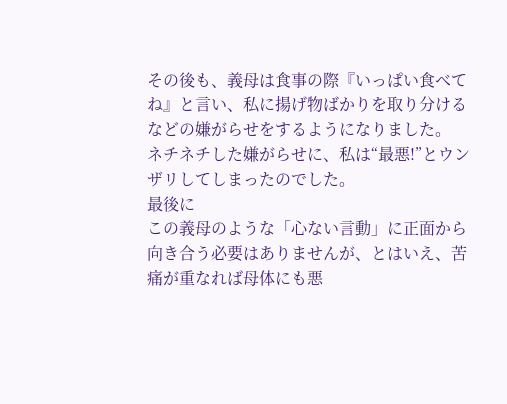その後も、義母は食事の際『いっぱい食べてね』と言い、私に揚げ物ばかりを取り分けるなどの嫌がらせをするようになりました。
ネチネチした嫌がらせに、私は“最悪!”とウンザリしてしまったのでした。
最後に
この義母のような「心ない言動」に正面から向き合う必要はありませんが、とはいえ、苦痛が重なれば母体にも悪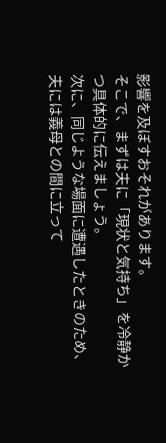影響を及ぼすおそれがあります。
そこで、まずは夫に「現状と気持ち」を冷静かつ具体的に伝えましょう。
次に、同じような場面に遭遇したときのため、夫には義母との間に立って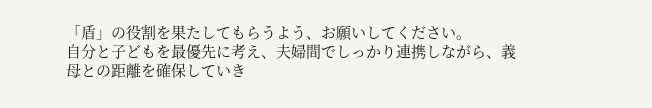「盾」の役割を果たしてもらうよう、お願いしてください。
自分と子どもを最優先に考え、夫婦間でしっかり連携しながら、義母との距離を確保していき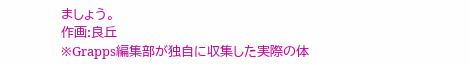ましょう。
作画:良丘
※Grapps編集部が独自に収集した実際の体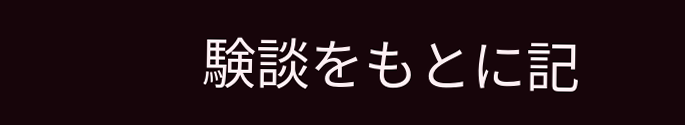験談をもとに記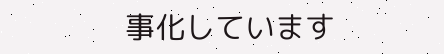事化しています